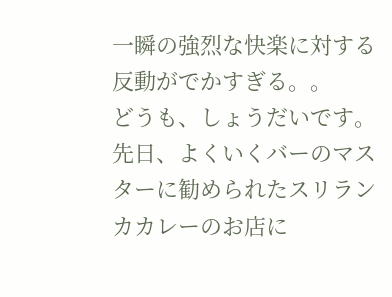一瞬の強烈な快楽に対する反動がでかすぎる。。
どうも、しょうだいです。
先日、よくいくバーのマスターに勧められたスリランカカレーのお店に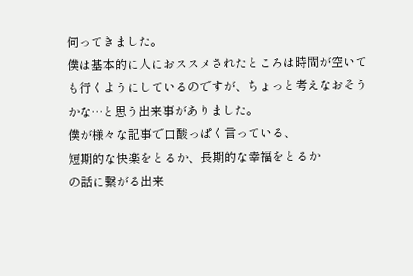伺ってきました。
僕は基本的に人におススメされたところは時間が空いても行くようにしているのですが、ちょっと考えなおそうかな…と思う出来事がありました。
僕が様々な記事で口酸っぱく言っている、
短期的な快楽をとるか、長期的な幸福をとるか
の話に繋がる出来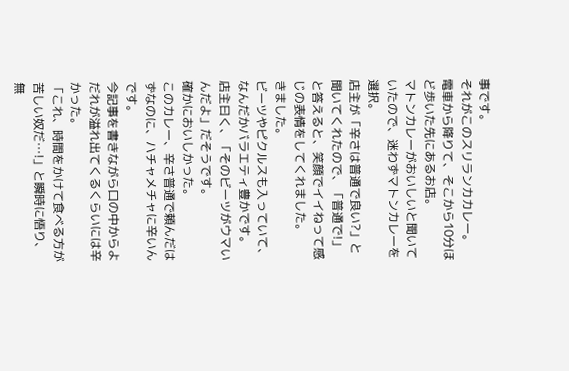事です。
それがこのスリランカカレー。
電車から降りて、そこから10分ほど歩いた先にあるお店。
マトンカレーがおいしいと聞いていたので、迷わずマトンカレーを選択。
店主が「辛さは普通で良い?」と聞いてくれたので、「普通で!」と答えると、笑顔でイイねって感じの表情をしてくれました。
きました。
ビーツやピクルスも入っていて、なんだかバラエティ豊かです。
店主曰く、「そのビーツがウマいんだよ」だそうです。
確かにおいしかった。
このカレー、辛さ普通で頼んだはずなのに、ハチャメチャに辛いんです。
今記事を書きながら口の中からよだれが溢れ出てくるくらいには辛かった。
「これ、時間をかけて食べる方が苦しい奴だ…!」と瞬時に悟り、無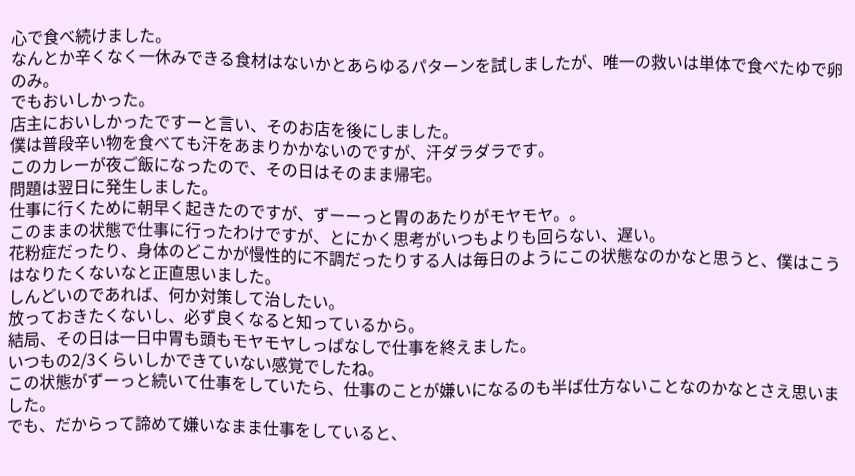心で食べ続けました。
なんとか辛くなく一休みできる食材はないかとあらゆるパターンを試しましたが、唯一の救いは単体で食べたゆで卵のみ。
でもおいしかった。
店主においしかったですーと言い、そのお店を後にしました。
僕は普段辛い物を食べても汗をあまりかかないのですが、汗ダラダラです。
このカレーが夜ご飯になったので、その日はそのまま帰宅。
問題は翌日に発生しました。
仕事に行くために朝早く起きたのですが、ずーーっと胃のあたりがモヤモヤ。。
このままの状態で仕事に行ったわけですが、とにかく思考がいつもよりも回らない、遅い。
花粉症だったり、身体のどこかが慢性的に不調だったりする人は毎日のようにこの状態なのかなと思うと、僕はこうはなりたくないなと正直思いました。
しんどいのであれば、何か対策して治したい。
放っておきたくないし、必ず良くなると知っているから。
結局、その日は一日中胃も頭もモヤモヤしっぱなしで仕事を終えました。
いつもの2/3くらいしかできていない感覚でしたね。
この状態がずーっと続いて仕事をしていたら、仕事のことが嫌いになるのも半ば仕方ないことなのかなとさえ思いました。
でも、だからって諦めて嫌いなまま仕事をしていると、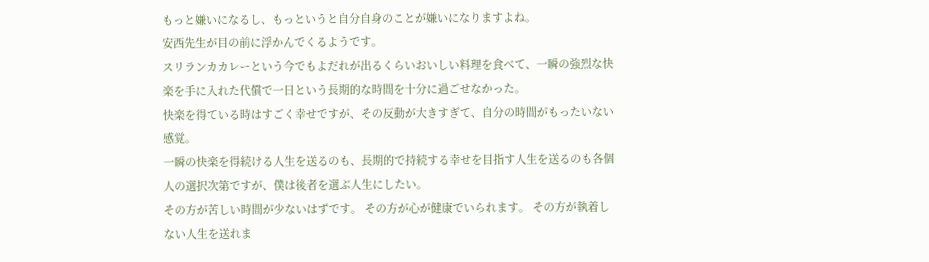もっと嫌いになるし、もっというと自分自身のことが嫌いになりますよね。
安西先生が目の前に浮かんでくるようです。
スリランカカレーという今でもよだれが出るくらいおいしい料理を食べて、一瞬の強烈な快楽を手に入れた代償で一日という長期的な時間を十分に過ごせなかった。
快楽を得ている時はすごく幸せですが、その反動が大きすぎて、自分の時間がもったいない感覚。
一瞬の快楽を得続ける人生を送るのも、長期的で持続する幸せを目指す人生を送るのも各個人の選択次第ですが、僕は後者を選ぶ人生にしたい。
その方が苦しい時間が少ないはずです。 その方が心が健康でいられます。 その方が執着しない人生を送れま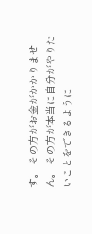す。 その方がお金がかかりません。 その方が本当に自分がやりたいことをできるように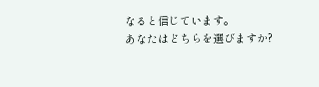なると信じています。
あなたはどちらを選びますか?